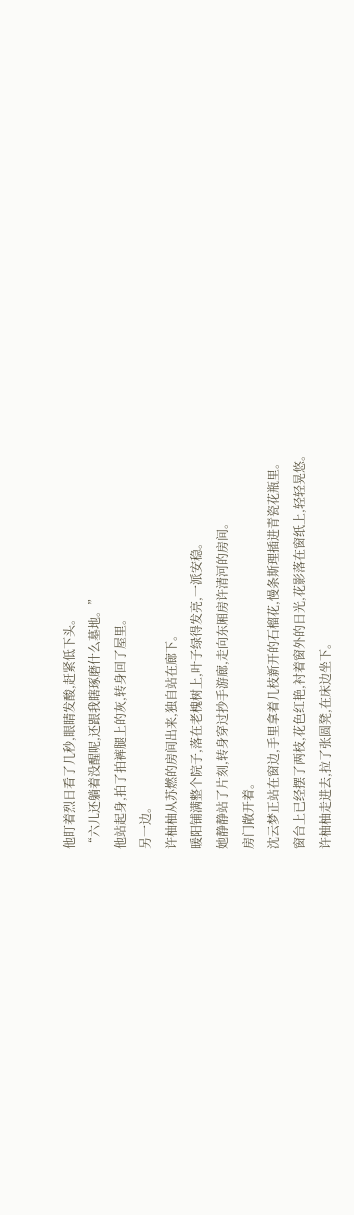他盯着烈日看了几秒,眼睛发酸,赶紧低下头。
“六儿还躺着没醒呢,还跟我瞎琢磨什么墓地。”
他站起身,拍了拍裤腿上的灰,转身回了屋里。
另一边。
许柚柚从苏燃的房间出来,独自站在廊下。
暖阳铺满整个院子,落在老槐树上,叶子绿得发亮,一派安稳。
她静静站了片刻,转身穿过抄手游廊,走向东厢房许清河的房间。
房门敞开着。
沈云梦正站在窗边,手里拿着几枝新开的石榴花,慢条斯理插进青瓷花瓶里。
窗台上已经摆了两枝,花色红艳,衬着窗外的日光,花影落在窗纸上,轻轻晃悠。
许柚柚走进去,拉了张圆凳,在床边坐下。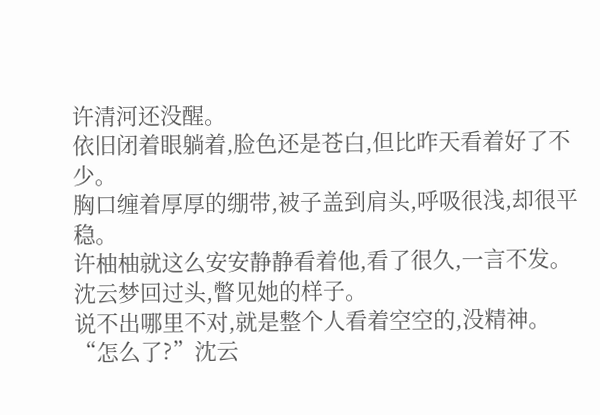许清河还没醒。
依旧闭着眼躺着,脸色还是苍白,但比昨天看着好了不少。
胸口缠着厚厚的绷带,被子盖到肩头,呼吸很浅,却很平稳。
许柚柚就这么安安静静看着他,看了很久,一言不发。
沈云梦回过头,瞥见她的样子。
说不出哪里不对,就是整个人看着空空的,没精神。
“怎么了?”沈云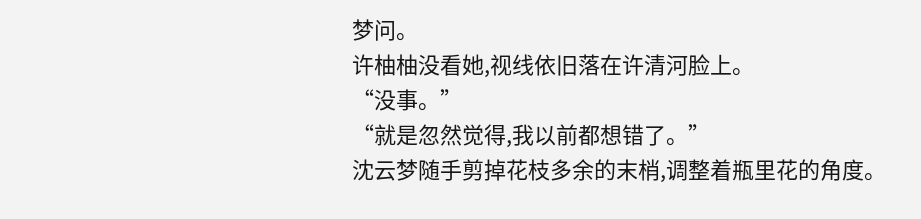梦问。
许柚柚没看她,视线依旧落在许清河脸上。
“没事。”
“就是忽然觉得,我以前都想错了。”
沈云梦随手剪掉花枝多余的末梢,调整着瓶里花的角度。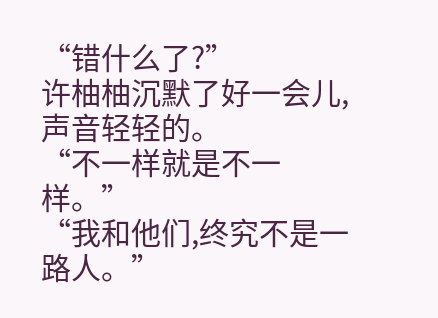“错什么了?”
许柚柚沉默了好一会儿,声音轻轻的。
“不一样就是不一样。”
“我和他们,终究不是一路人。”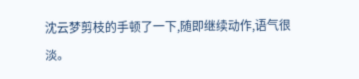沈云梦剪枝的手顿了一下,随即继续动作,语气很淡。